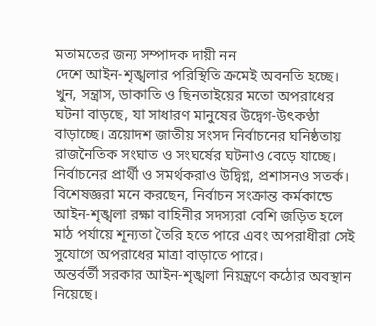মতামতের জন্য সম্পাদক দায়ী নন
দেশে আইন-শৃঙ্খলার পরিস্থিতি ক্রমেই অবনতি হচ্ছে। খুন, সন্ত্রাস, ডাকাতি ও ছিনতাইয়ের মতো অপরাধের ঘটনা বাড়ছে, যা সাধারণ মানুষের উদ্বেগ-উৎকণ্ঠা বাড়াচ্ছে। ত্রয়োদশ জাতীয় সংসদ নির্বাচনের ঘনিষ্ঠতায় রাজনৈতিক সংঘাত ও সংঘর্ষের ঘটনাও বেড়ে যাচ্ছে। নির্বাচনের প্রার্থী ও সমর্থকরাও উদ্বিগ্ন, প্রশাসনও সতর্ক। বিশেষজ্ঞরা মনে করছেন, নির্বাচন সংক্রান্ত কর্মকান্ডে আইন-শৃঙ্খলা রক্ষা বাহিনীর সদস্যরা বেশি জড়িত হলে মাঠ পর্যায়ে শূন্যতা তৈরি হতে পারে এবং অপরাধীরা সেই সুযোগে অপরাধের মাত্রা বাড়াতে পারে।
অন্তর্বর্তী সরকার আইন-শৃঙ্খলা নিয়ন্ত্রণে কঠোর অবস্থান নিয়েছে।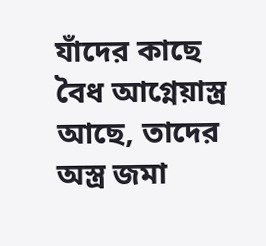যাঁদের কাছে বৈধ আগ্নেয়াস্ত্র আছে, তাদের অস্ত্র জমা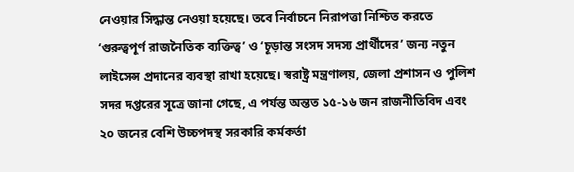নেওয়ার সিদ্ধান্ত নেওয়া হয়েছে। তবে নির্বাচনে নিরাপত্তা নিশ্চিত করতে ‘গুরুত্বপূর্ণ রাজনৈতিক ব্যক্তিত্ব’ ও ‘চূড়ান্ত সংসদ সদস্য প্রার্থীদের’ জন্য নতুন লাইসেন্স প্রদানের ব্যবস্থা রাখা হয়েছে। স্বরাষ্ট্র মন্ত্রণালয়, জেলা প্রশাসন ও পুলিশ সদর দপ্তরের সূত্রে জানা গেছে, এ পর্যন্ত অন্তত ১৫-১৬ জন রাজনীতিবিদ এবং ২০ জনের বেশি উচ্চপদস্থ সরকারি কর্মকর্তা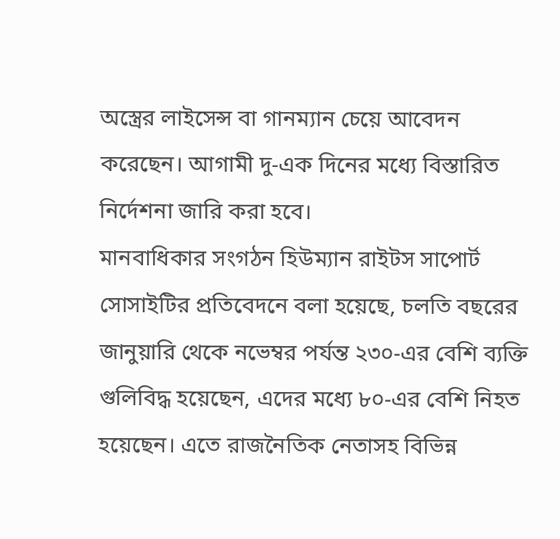অস্ত্রের লাইসেন্স বা গানম্যান চেয়ে আবেদন করেছেন। আগামী দু-এক দিনের মধ্যে বিস্তারিত নির্দেশনা জারি করা হবে।
মানবাধিকার সংগঠন হিউম্যান রাইটস সাপোর্ট সোসাইটির প্রতিবেদনে বলা হয়েছে, চলতি বছরের জানুয়ারি থেকে নভেম্বর পর্যন্ত ২৩০-এর বেশি ব্যক্তি গুলিবিদ্ধ হয়েছেন, এদের মধ্যে ৮০-এর বেশি নিহত হয়েছেন। এতে রাজনৈতিক নেতাসহ বিভিন্ন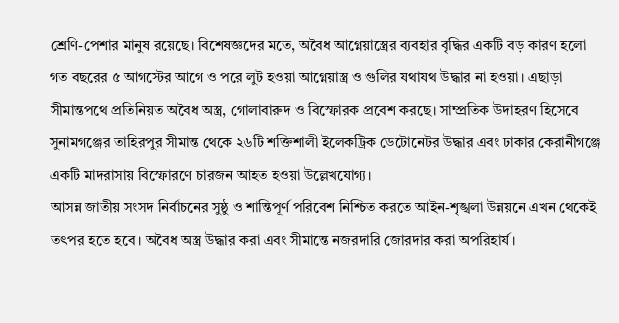শ্রেণি-পেশার মানুষ রয়েছে। বিশেষজ্ঞদের মতে, অবৈধ আগ্নেয়াস্ত্রের ব্যবহার বৃদ্ধির একটি বড় কারণ হলো গত বছরের ৫ আগস্টের আগে ও পরে লুট হওয়া আগ্নেয়াস্ত্র ও গুলির যথাযথ উদ্ধার না হওয়া। এছাড়া সীমান্তপথে প্রতিনিয়ত অবৈধ অস্ত্র, গোলাবারুদ ও বিস্ফোরক প্রবেশ করছে। সাম্প্রতিক উদাহরণ হিসেবে সুনামগঞ্জের তাহিরপুর সীমান্ত থেকে ২৬টি শক্তিশালী ইলেকট্রিক ডেটোনেটর উদ্ধার এবং ঢাকার কেরানীগঞ্জে একটি মাদরাসায় বিস্ফোরণে চারজন আহত হওয়া উল্লেখযোগ্য।
আসন্ন জাতীয় সংসদ নির্বাচনের সুষ্ঠু ও শান্তিপূর্ণ পরিবেশ নিশ্চিত করতে আইন-শৃঙ্খলা উন্নয়নে এখন থেকেই তৎপর হতে হবে। অবৈধ অস্ত্র উদ্ধার করা এবং সীমান্তে নজরদারি জোরদার করা অপরিহার্য।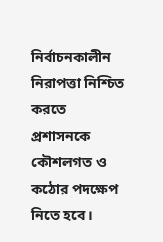নির্বাচনকালীন নিরাপত্তা নিশ্চিত করতে প্রশাসনকে কৌশলগত ও কঠোর পদক্ষেপ নিতে হবে।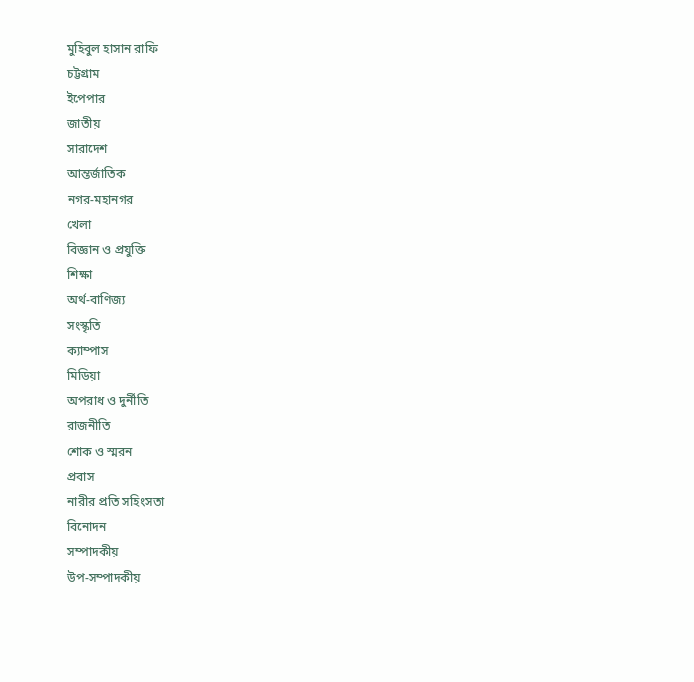মুহিবুল হাসান রাফি
চট্টগ্রাম
ইপেপার
জাতীয়
সারাদেশ
আন্তর্জাতিক
নগর-মহানগর
খেলা
বিজ্ঞান ও প্রযুক্তি
শিক্ষা
অর্থ-বাণিজ্য
সংস্কৃতি
ক্যাম্পাস
মিডিয়া
অপরাধ ও দুর্নীতি
রাজনীতি
শোক ও স্মরন
প্রবাস
নারীর প্রতি সহিংসতা
বিনোদন
সম্পাদকীয়
উপ-সম্পাদকীয়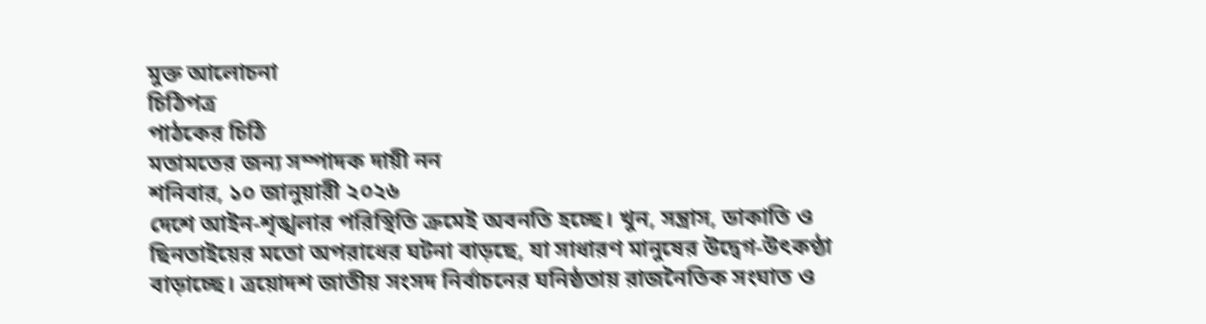মুক্ত আলোচনা
চিঠিপত্র
পাঠকের চিঠি
মতামতের জন্য সম্পাদক দায়ী নন
শনিবার, ১০ জানুয়ারী ২০২৬
দেশে আইন-শৃঙ্খলার পরিস্থিতি ক্রমেই অবনতি হচ্ছে। খুন, সন্ত্রাস, ডাকাতি ও ছিনতাইয়ের মতো অপরাধের ঘটনা বাড়ছে, যা সাধারণ মানুষের উদ্বেগ-উৎকণ্ঠা বাড়াচ্ছে। ত্রয়োদশ জাতীয় সংসদ নির্বাচনের ঘনিষ্ঠতায় রাজনৈতিক সংঘাত ও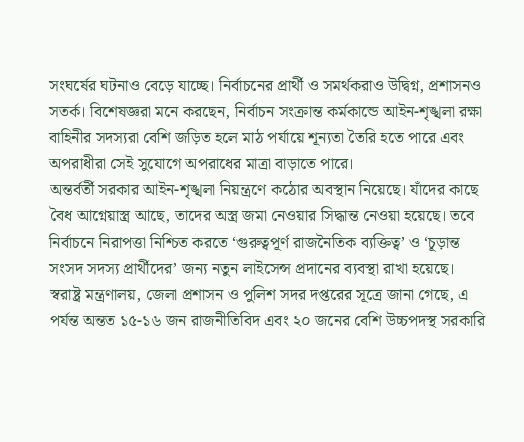সংঘর্ষের ঘটনাও বেড়ে যাচ্ছে। নির্বাচনের প্রার্থী ও সমর্থকরাও উদ্বিগ্ন, প্রশাসনও সতর্ক। বিশেষজ্ঞরা মনে করছেন, নির্বাচন সংক্রান্ত কর্মকান্ডে আইন-শৃঙ্খলা রক্ষা বাহিনীর সদস্যরা বেশি জড়িত হলে মাঠ পর্যায়ে শূন্যতা তৈরি হতে পারে এবং অপরাধীরা সেই সুযোগে অপরাধের মাত্রা বাড়াতে পারে।
অন্তর্বর্তী সরকার আইন-শৃঙ্খলা নিয়ন্ত্রণে কঠোর অবস্থান নিয়েছে। যাঁদের কাছে বৈধ আগ্নেয়াস্ত্র আছে, তাদের অস্ত্র জমা নেওয়ার সিদ্ধান্ত নেওয়া হয়েছে। তবে নির্বাচনে নিরাপত্তা নিশ্চিত করতে ‘গুরুত্বপূর্ণ রাজনৈতিক ব্যক্তিত্ব’ ও ‘চূড়ান্ত সংসদ সদস্য প্রার্থীদের’ জন্য নতুন লাইসেন্স প্রদানের ব্যবস্থা রাখা হয়েছে। স্বরাষ্ট্র মন্ত্রণালয়, জেলা প্রশাসন ও পুলিশ সদর দপ্তরের সূত্রে জানা গেছে, এ পর্যন্ত অন্তত ১৫-১৬ জন রাজনীতিবিদ এবং ২০ জনের বেশি উচ্চপদস্থ সরকারি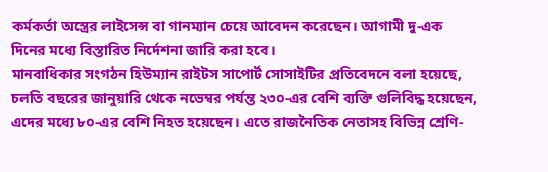কর্মকর্তা অস্ত্রের লাইসেন্স বা গানম্যান চেয়ে আবেদন করেছেন। আগামী দু-এক দিনের মধ্যে বিস্তারিত নির্দেশনা জারি করা হবে।
মানবাধিকার সংগঠন হিউম্যান রাইটস সাপোর্ট সোসাইটির প্রতিবেদনে বলা হয়েছে, চলতি বছরের জানুয়ারি থেকে নভেম্বর পর্যন্ত ২৩০-এর বেশি ব্যক্তি গুলিবিদ্ধ হয়েছেন, এদের মধ্যে ৮০-এর বেশি নিহত হয়েছেন। এতে রাজনৈতিক নেতাসহ বিভিন্ন শ্রেণি-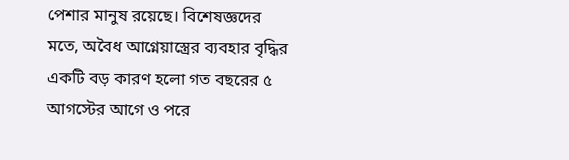পেশার মানুষ রয়েছে। বিশেষজ্ঞদের মতে, অবৈধ আগ্নেয়াস্ত্রের ব্যবহার বৃদ্ধির একটি বড় কারণ হলো গত বছরের ৫ আগস্টের আগে ও পরে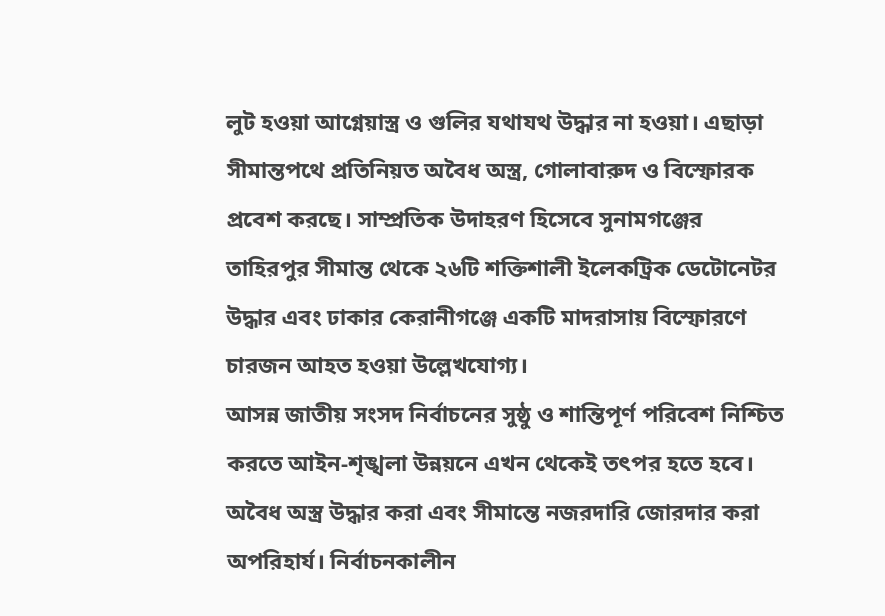লুট হওয়া আগ্নেয়াস্ত্র ও গুলির যথাযথ উদ্ধার না হওয়া। এছাড়া সীমান্তপথে প্রতিনিয়ত অবৈধ অস্ত্র, গোলাবারুদ ও বিস্ফোরক প্রবেশ করছে। সাম্প্রতিক উদাহরণ হিসেবে সুনামগঞ্জের তাহিরপুর সীমান্ত থেকে ২৬টি শক্তিশালী ইলেকট্রিক ডেটোনেটর উদ্ধার এবং ঢাকার কেরানীগঞ্জে একটি মাদরাসায় বিস্ফোরণে চারজন আহত হওয়া উল্লেখযোগ্য।
আসন্ন জাতীয় সংসদ নির্বাচনের সুষ্ঠু ও শান্তিপূর্ণ পরিবেশ নিশ্চিত করতে আইন-শৃঙ্খলা উন্নয়নে এখন থেকেই তৎপর হতে হবে। অবৈধ অস্ত্র উদ্ধার করা এবং সীমান্তে নজরদারি জোরদার করা অপরিহার্য। নির্বাচনকালীন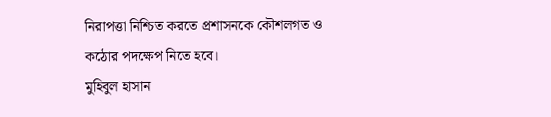নিরাপত্তা নিশ্চিত করতে প্রশাসনকে কৌশলগত ও কঠোর পদক্ষেপ নিতে হবে।
মুহিবুল হাসান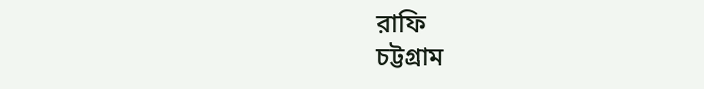রাফি
চট্টগ্রাম